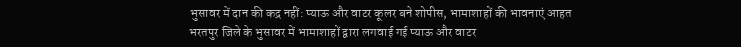भुसावर में दान की कद्र नहीं: प्याऊ और वाटर कूलर बने शोपीस, भामाशाहों की भावनाएं आहत
भरतपुर जिले के भुसावर में भामाशाहों द्वारा लगवाई गई प्याऊ और वाटर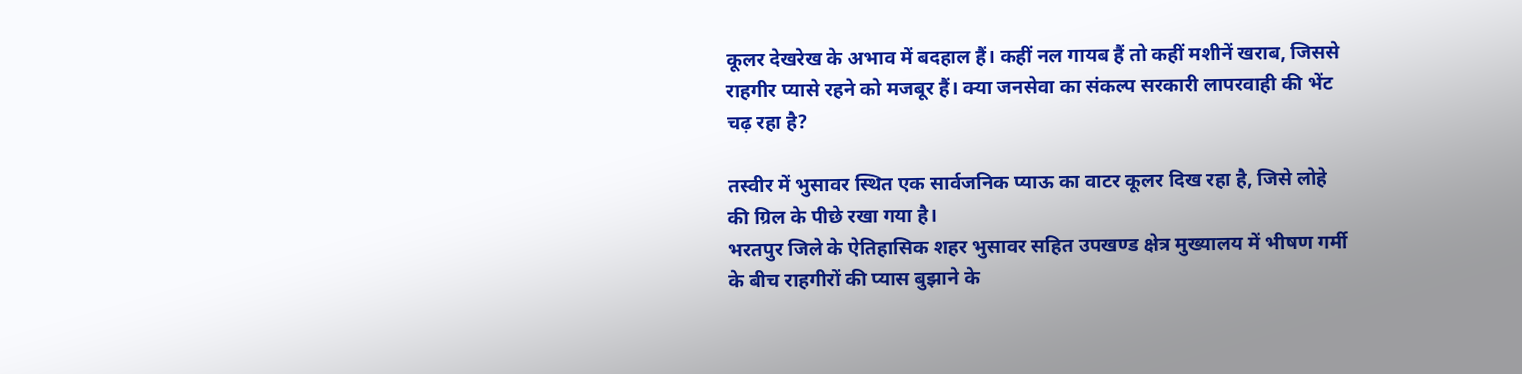कूलर देखरेख के अभाव में बदहाल हैं। कहीं नल गायब हैं तो कहीं मशीनें खराब, जिससे राहगीर प्यासे रहने को मजबूर हैं। क्या जनसेवा का संकल्प सरकारी लापरवाही की भेंट चढ़ रहा है?

तस्वीर में भुसावर स्थित एक सार्वजनिक प्याऊ का वाटर कूलर दिख रहा है, जिसे लोहे की ग्रिल के पीछे रखा गया है।
भरतपुर जिले के ऐतिहासिक शहर भुसावर सहित उपखण्ड क्षेत्र मुख्यालय में भीषण गर्मी के बीच राहगीरों की प्यास बुझाने के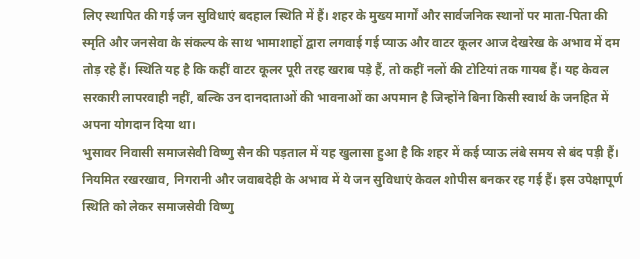लिए स्थापित की गई जन सुविधाएं बदहाल स्थिति में हैं। शहर के मुख्य मार्गों और सार्वजनिक स्थानों पर माता-पिता की स्मृति और जनसेवा के संकल्प के साथ भामाशाहों द्वारा लगवाई गई प्याऊ और वाटर कूलर आज देखरेख के अभाव में दम तोड़ रहे हैं। स्थिति यह है कि कहीं वाटर कूलर पूरी तरह खराब पड़े हैं, तो कहीं नलों की टोटियां तक गायब हैं। यह केवल सरकारी लापरवाही नहीं, बल्कि उन दानदाताओं की भावनाओं का अपमान है जिन्होंने बिना किसी स्वार्थ के जनहित में अपना योगदान दिया था।
भुसावर निवासी समाजसेवी विष्णु सैन की पड़ताल में यह खुलासा हुआ है कि शहर में कई प्याऊ लंबे समय से बंद पड़ी हैं। नियमित रखरखाव, निगरानी और जवाबदेही के अभाव में ये जन सुविधाएं केवल शोपीस बनकर रह गई हैं। इस उपेक्षापूर्ण स्थिति को लेकर समाजसेवी विष्णु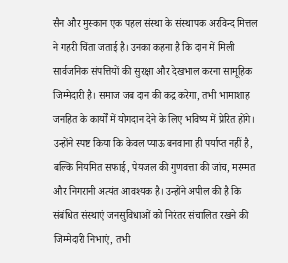सैन और मुस्कान एक पहल संस्था के संस्थापक अरविन्द मित्तल ने गहरी चिंता जताई है। उनका कहना है कि दान में मिली सार्वजनिक संपत्तियों की सुरक्षा और देखभाल करना सामूहिक जिम्मेदारी है। समाज जब दान की कद्र करेगा, तभी भामाशाह जनहित के कार्यों में योगदान देने के लिए भविष्य में प्रेरित होंगे। उन्होंने स्पष्ट किया कि केवल प्याऊ बनवाना ही पर्याप्त नहीं है, बल्कि नियमित सफाई, पेयजल की गुणवत्ता की जांच, मरम्मत और निगरानी अत्यंत आवश्यक है। उन्होंने अपील की है कि संबंधित संस्थाएं जनसुविधाओं को निरंतर संचालित रखने की जिम्मेदारी निभाएं, तभी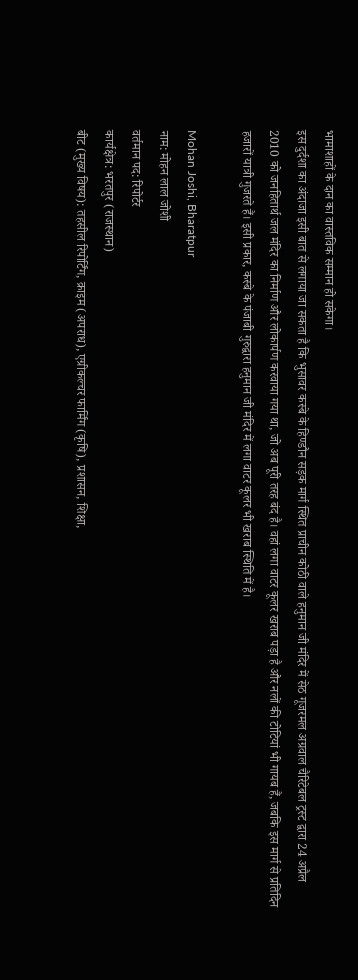भामाशाहों के दान का वास्तविक सम्मान हो सकेगा।
इस दुर्दशा का अंदाजा इसी बात से लगाया जा सकता है कि भुसावर कस्बे के हिण्डौन सड़क मार्ग स्थित प्राचीन कोठी वाले हनुमान जी मंदिर में सेठ गूजरमल अग्रवाल चैरिटेबल ट्रस्ट द्वारा 24 अप्रैल 2010 को जनहितार्थ जल मंदिर का निर्माण और लोकार्पण करवाया गया था, जो अब पूरी तरह बंद है। वहां लगा वाटर कूलर खराब पड़ा है और नलों की टोटियां भी गायब हैं, जबकि इस मार्ग से प्रतिदिन हजारों यात्री गुजरते हैं। इसी प्रकार, कस्बे के पंजाबी गुरुद्वारा हनुमान जी मंदिर में लगा वाटर कूलर भी खराब स्थिति में है।

Mohan Joshi, Bharatpur
नाम: मोहन लाल जोशी
वर्तमान पद: रिपोर्टर
कार्यक्षेत्र: भरतपुर (राजस्थान)
बीट (मुख्य विषय): तहसील रिपोर्टिंग, क्राइम (अपराध), एग्रीकल्चर फार्मिंग (कृषि), प्रशासन, शिक्षा,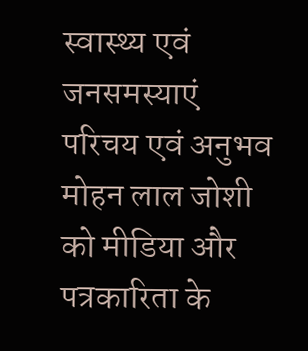स्वास्थ्य एवं जनसमस्याएं
परिचय एवं अनुभव
मोहन लाल जोशी को मीडिया और पत्रकारिता के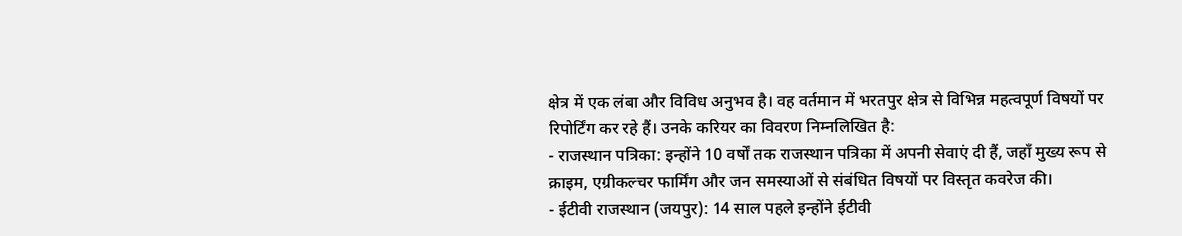क्षेत्र में एक लंबा और विविध अनुभव है। वह वर्तमान में भरतपुर क्षेत्र से विभिन्न महत्वपूर्ण विषयों पर रिपोर्टिंग कर रहे हैं। उनके करियर का विवरण निम्नलिखित है:
- राजस्थान पत्रिका: इन्होंने 10 वर्षों तक राजस्थान पत्रिका में अपनी सेवाएं दी हैं, जहाँ मुख्य रूप से क्राइम, एग्रीकल्चर फार्मिंग और जन समस्याओं से संबंधित विषयों पर विस्तृत कवरेज की।
- ईटीवी राजस्थान (जयपुर): 14 साल पहले इन्होंने ईटीवी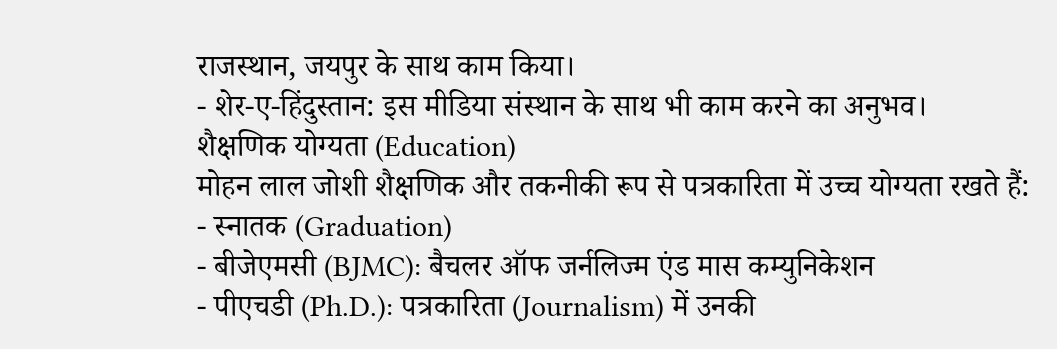राजस्थान, जयपुर के साथ काम किया।
- शेर-ए-हिंदुस्तान: इस मीडिया संस्थान के साथ भी काम करने का अनुभव।
शैक्षणिक योग्यता (Education)
मोहन लाल जोशी शैक्षणिक और तकनीकी रूप से पत्रकारिता में उच्च योग्यता रखते हैं:
- स्नातक (Graduation)
- बीजेएमसी (BJMC): बैचलर ऑफ जर्नलिज्म एंड मास कम्युनिकेशन
- पीएचडी (Ph.D.): पत्रकारिता (Journalism) में उनकी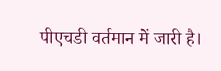पीएचडी वर्तमान में जारी है।